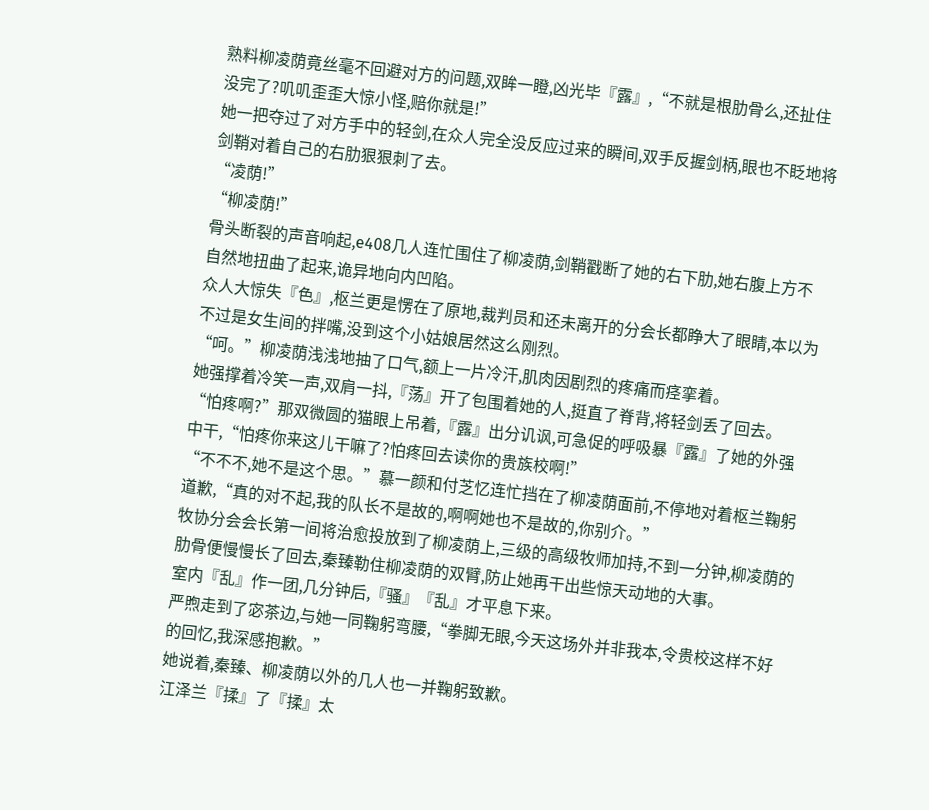熟料柳凌荫竟丝毫不回避对方的问题,双眸一瞪,凶光毕『露』,“不就是根肋骨么,还扯住没完了?叽叽歪歪大惊小怪,赔你就是!”
她一把夺过了对方手中的轻剑,在众人完全没反应过来的瞬间,双手反握剑柄,眼也不眨地将剑鞘对着自己的右肋狠狠刺了去。
“凌荫!”
“柳凌荫!”
骨头断裂的声音响起,e408几人连忙围住了柳凌荫,剑鞘戳断了她的右下肋,她右腹上方不自然地扭曲了起来,诡异地向内凹陷。
众人大惊失『色』,枢兰更是愣在了原地,裁判员和还未离开的分会长都睁大了眼睛,本以为不过是女生间的拌嘴,没到这个小姑娘居然这么刚烈。
“呵。”柳凌荫浅浅地抽了口气,额上一片冷汗,肌肉因剧烈的疼痛而痉挛着。
她强撑着冷笑一声,双肩一抖,『荡』开了包围着她的人,挺直了脊背,将轻剑丢了回去。
“怕疼啊?”那双微圆的猫眼上吊着,『露』出分讥讽,可急促的呼吸暴『露』了她的外强中干,“怕疼你来这儿干嘛了?怕疼回去读你的贵族校啊!”
“不不不,她不是这个思。”慕一颜和付芝忆连忙挡在了柳凌荫面前,不停地对着枢兰鞠躬道歉,“真的对不起,我的队长不是故的,啊啊她也不是故的,你别介。”
牧协分会会长第一间将治愈投放到了柳凌荫上,三级的高级牧师加持,不到一分钟,柳凌荫的肋骨便慢慢长了回去,秦臻勒住柳凌荫的双臂,防止她再干出些惊天动地的大事。
室内『乱』作一团,几分钟后,『骚』『乱』才平息下来。
严煦走到了宓茶边,与她一同鞠躬弯腰,“拳脚无眼,今天这场外并非我本,令贵校这样不好的回忆,我深感抱歉。”
她说着,秦臻、柳凌荫以外的几人也一并鞠躬致歉。
江泽兰『揉』了『揉』太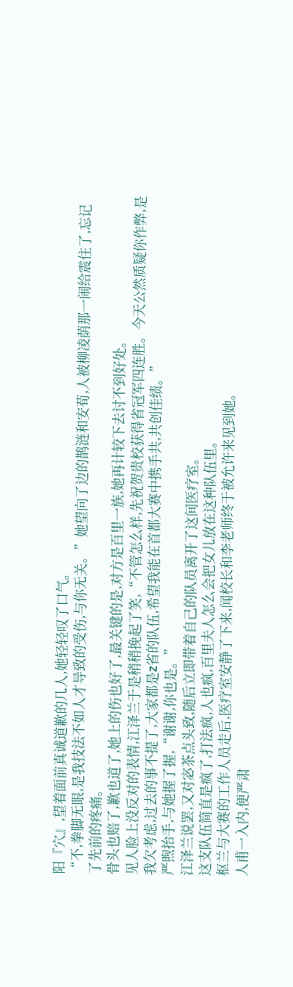阳『穴』,望着面前真诚道歉的几人,她轻轻叹了口气。
“不,拳脚无眼,是我技法不如人才导致的受伤,与你无关。”她望向了边的鹊涟和安荀,人被柳凌荫那一闹给震住了,忘记了先前的疼痛。
骨头也赔了,歉也道了,她上的伤也好了,最关键的是,对方是百里一族,她再计较下去讨不到好处。
见人脸上没反对的表情,江泽兰于是稍稍挽起了笑,“不管怎么样,先祝贺贵校获得省冠军四连胜。今天公然质疑你作弊,是我欠考虑,过去的事不提了,大家都是z省的队伍,希望我能在首都大赛中携手共,共创佳绩。”
严煦抬手,与她握了握,“谢谢,你也是。”
江泽兰说罢,又对宓茶点头致,随后立即带着自己的队员离开了这间医疗室。
这支队伍简直是疯了,打法疯,人也疯,百里夫人怎么会把女儿放在这种队伍里。
枢兰与大赛的工作人员走后,医疗室安静了下来,闻校长和李老师终于被允许来见到她。
人甫一入内,便严肃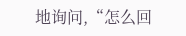地询问,“怎么回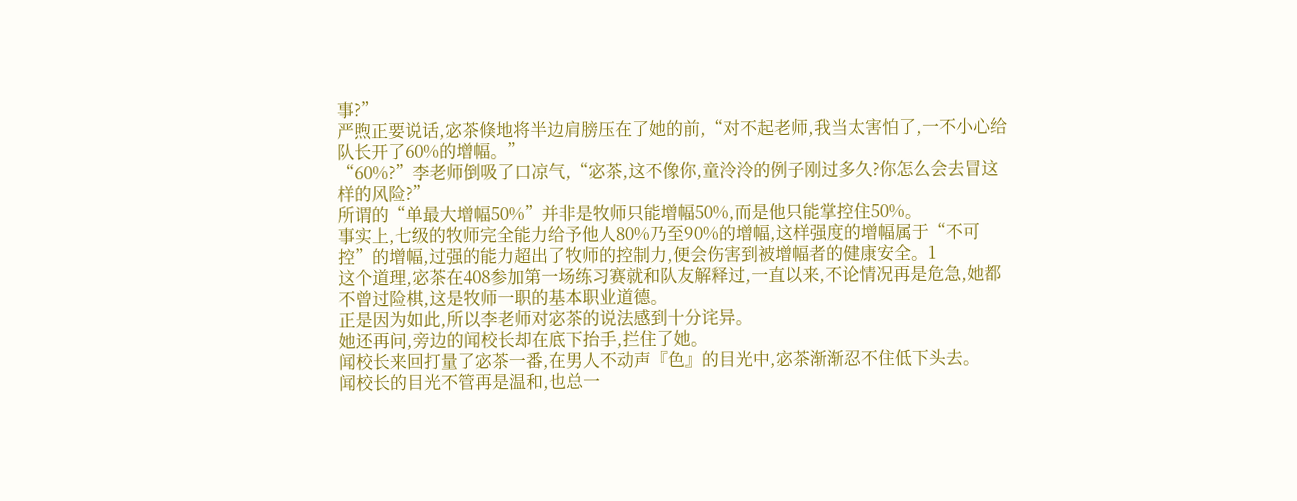事?”
严煦正要说话,宓茶倏地将半边肩膀压在了她的前,“对不起老师,我当太害怕了,一不小心给队长开了60%的增幅。”
“60%?”李老师倒吸了口凉气,“宓茶,这不像你,童泠泠的例子刚过多久?你怎么会去冒这样的风险?”
所谓的“单最大增幅50%”并非是牧师只能增幅50%,而是他只能掌控住50%。
事实上,七级的牧师完全能力给予他人80%乃至90%的增幅,这样强度的增幅属于“不可控”的增幅,过强的能力超出了牧师的控制力,便会伤害到被增幅者的健康安全。1
这个道理,宓茶在408参加第一场练习赛就和队友解释过,一直以来,不论情况再是危急,她都不曾过险棋,这是牧师一职的基本职业道德。
正是因为如此,所以李老师对宓茶的说法感到十分诧异。
她还再问,旁边的闻校长却在底下抬手,拦住了她。
闻校长来回打量了宓茶一番,在男人不动声『色』的目光中,宓茶渐渐忍不住低下头去。
闻校长的目光不管再是温和,也总一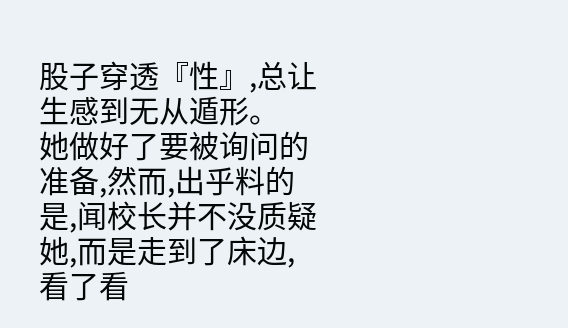股子穿透『性』,总让生感到无从遁形。
她做好了要被询问的准备,然而,出乎料的是,闻校长并不没质疑她,而是走到了床边,看了看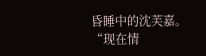昏睡中的沈芙嘉。
“现在情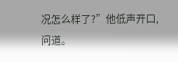况怎么样了?”他低声开口,问道。